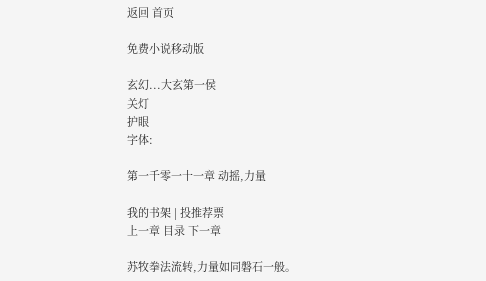返回 首页

免费小说移动版

玄幻...大玄第一侯
关灯
护眼
字体:

第一千零一十一章 动摇,力量

我的书架 | 投推荐票
上一章 目录 下一章

苏牧拳法流转,力量如同磐石一般。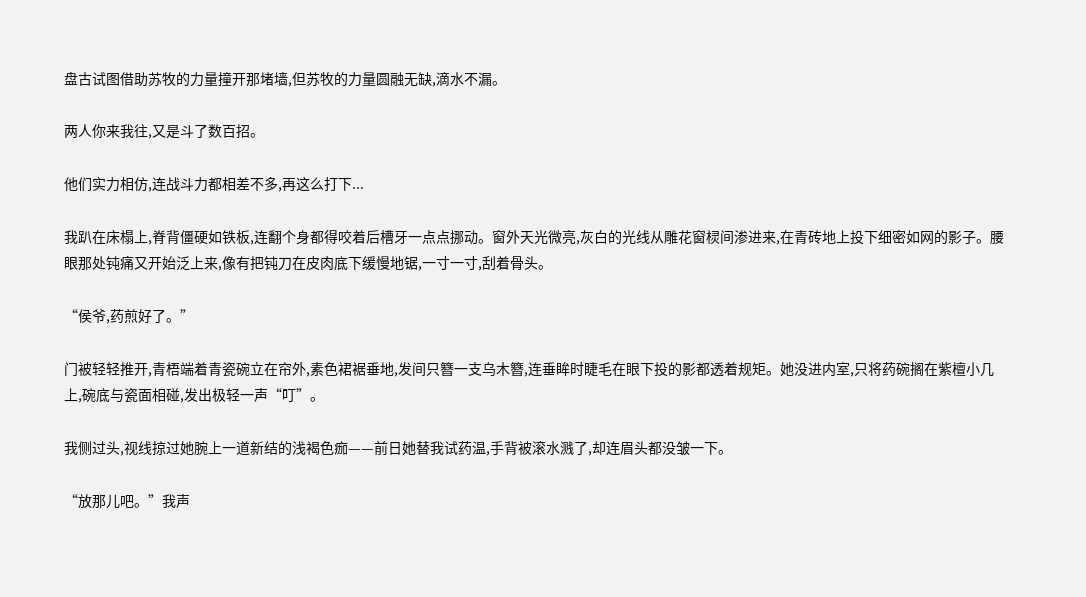盘古试图借助苏牧的力量撞开那堵墙,但苏牧的力量圆融无缺,滴水不漏。

两人你来我往,又是斗了数百招。

他们实力相仿,连战斗力都相差不多,再这么打下...

我趴在床榻上,脊背僵硬如铁板,连翻个身都得咬着后槽牙一点点挪动。窗外天光微亮,灰白的光线从雕花窗棂间渗进来,在青砖地上投下细密如网的影子。腰眼那处钝痛又开始泛上来,像有把钝刀在皮肉底下缓慢地锯,一寸一寸,刮着骨头。

“侯爷,药煎好了。”

门被轻轻推开,青梧端着青瓷碗立在帘外,素色裙裾垂地,发间只簪一支乌木簪,连垂眸时睫毛在眼下投的影都透着规矩。她没进内室,只将药碗搁在紫檀小几上,碗底与瓷面相碰,发出极轻一声“叮”。

我侧过头,视线掠过她腕上一道新结的浅褐色痂——前日她替我试药温,手背被滚水溅了,却连眉头都没皱一下。

“放那儿吧。”我声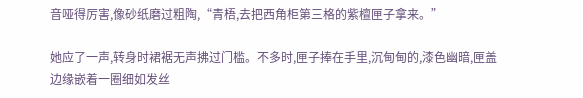音哑得厉害,像砂纸磨过粗陶,“青梧,去把西角柜第三格的紫檀匣子拿来。”

她应了一声,转身时裙裾无声拂过门槛。不多时,匣子捧在手里,沉甸甸的,漆色幽暗,匣盖边缘嵌着一圈细如发丝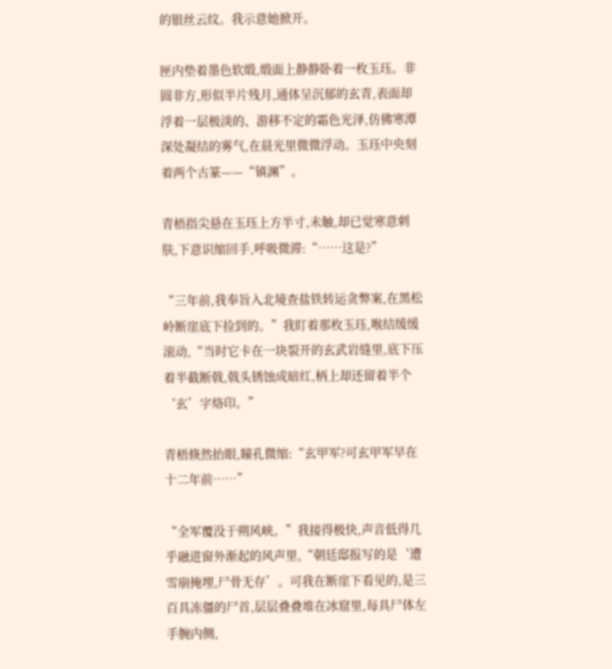的银丝云纹。我示意她掀开。

匣内垫着墨色软缎,缎面上静静卧着一枚玉珏。非圆非方,形似半片残月,通体呈沉郁的玄青,表面却浮着一层极淡的、游移不定的霜色光泽,仿佛寒潭深处凝结的雾气,在晨光里微微浮动。玉珏中央刻着两个古篆——“镇渊”。

青梧指尖悬在玉珏上方半寸,未触,却已觉寒意刺肤,下意识缩回手,呼吸微滞:“……这是?”

“三年前,我奉旨入北境查盐铁转运贪弊案,在黑松岭断崖底下捡到的。”我盯着那枚玉珏,喉结缓缓滚动,“当时它卡在一块裂开的玄武岩缝里,底下压着半截断戟,戟头锈蚀成暗红,柄上却还留着半个‘玄’字烙印。”

青梧倏然抬眼,瞳孔微缩:“玄甲军?可玄甲军早在十二年前……”

“全军覆没于朔风峡。”我接得极快,声音低得几乎融进窗外渐起的风声里,“朝廷邸报写的是‘遭雪崩掩埋,尸骨无存’。可我在断崖下看见的,是三百具冻僵的尸首,层层叠叠堆在冰窟里,每具尸体左手腕内侧,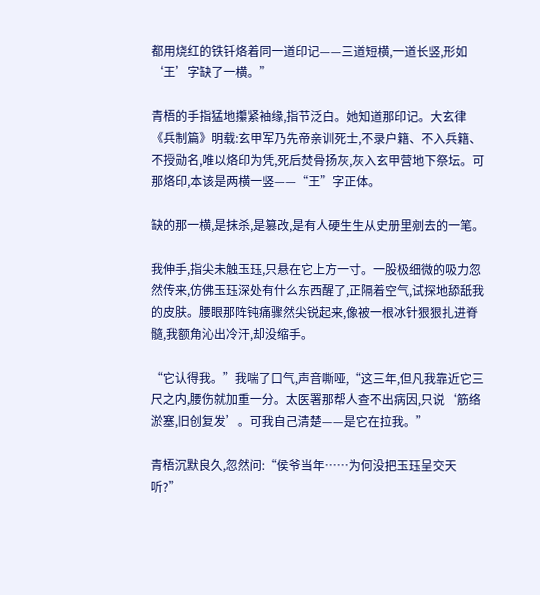都用烧红的铁钎烙着同一道印记——三道短横,一道长竖,形如‘王’字缺了一横。”

青梧的手指猛地攥紧袖缘,指节泛白。她知道那印记。大玄律《兵制篇》明载:玄甲军乃先帝亲训死士,不录户籍、不入兵籍、不授勋名,唯以烙印为凭,死后焚骨扬灰,灰入玄甲营地下祭坛。可那烙印,本该是两横一竖——“王”字正体。

缺的那一横,是抹杀,是篡改,是有人硬生生从史册里剜去的一笔。

我伸手,指尖未触玉珏,只悬在它上方一寸。一股极细微的吸力忽然传来,仿佛玉珏深处有什么东西醒了,正隔着空气,试探地舔舐我的皮肤。腰眼那阵钝痛骤然尖锐起来,像被一根冰针狠狠扎进脊髓,我额角沁出冷汗,却没缩手。

“它认得我。”我喘了口气,声音嘶哑,“这三年,但凡我靠近它三尺之内,腰伤就加重一分。太医署那帮人查不出病因,只说‘筋络淤塞,旧创复发’。可我自己清楚——是它在拉我。”

青梧沉默良久,忽然问:“侯爷当年……为何没把玉珏呈交天听?”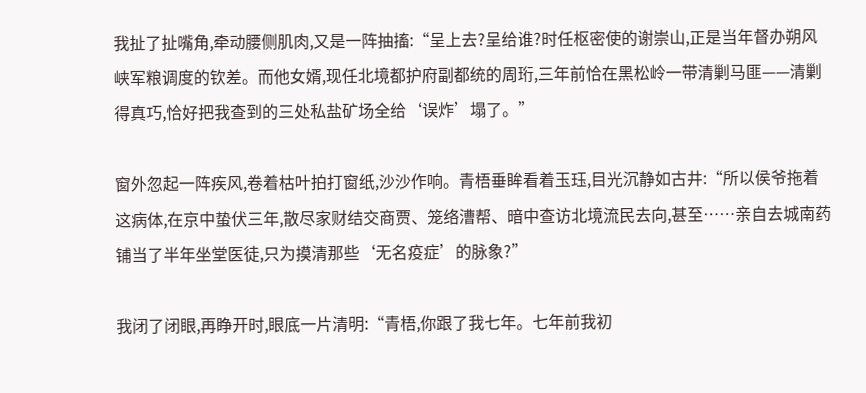我扯了扯嘴角,牵动腰侧肌肉,又是一阵抽搐:“呈上去?呈给谁?时任枢密使的谢崇山,正是当年督办朔风峡军粮调度的钦差。而他女婿,现任北境都护府副都统的周珩,三年前恰在黑松岭一带清剿马匪——清剿得真巧,恰好把我查到的三处私盐矿场全给‘误炸’塌了。”

窗外忽起一阵疾风,卷着枯叶拍打窗纸,沙沙作响。青梧垂眸看着玉珏,目光沉静如古井:“所以侯爷拖着这病体,在京中蛰伏三年,散尽家财结交商贾、笼络漕帮、暗中查访北境流民去向,甚至……亲自去城南药铺当了半年坐堂医徒,只为摸清那些‘无名疫症’的脉象?”

我闭了闭眼,再睁开时,眼底一片清明:“青梧,你跟了我七年。七年前我初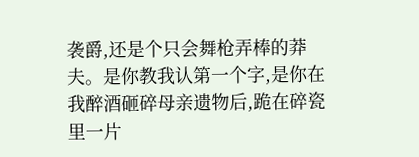袭爵,还是个只会舞枪弄棒的莽夫。是你教我认第一个字,是你在我醉酒砸碎母亲遗物后,跪在碎瓷里一片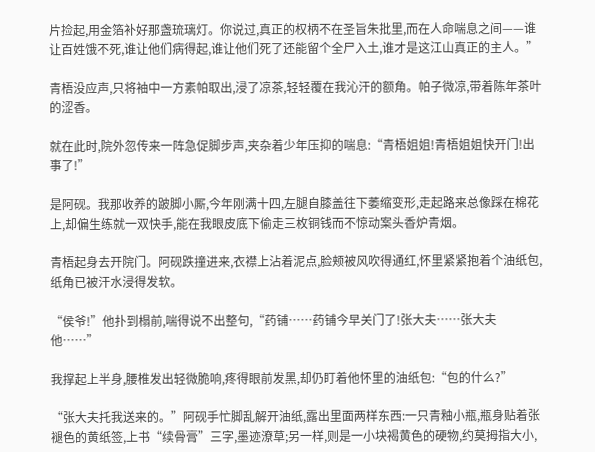片捡起,用金箔补好那盏琉璃灯。你说过,真正的权柄不在圣旨朱批里,而在人命喘息之间——谁让百姓饿不死,谁让他们病得起,谁让他们死了还能留个全尸入土,谁才是这江山真正的主人。”

青梧没应声,只将袖中一方素帕取出,浸了凉茶,轻轻覆在我沁汗的额角。帕子微凉,带着陈年茶叶的涩香。

就在此时,院外忽传来一阵急促脚步声,夹杂着少年压抑的喘息:“青梧姐姐!青梧姐姐快开门!出事了!”

是阿砚。我那收养的跛脚小厮,今年刚满十四,左腿自膝盖往下萎缩变形,走起路来总像踩在棉花上,却偏生练就一双快手,能在我眼皮底下偷走三枚铜钱而不惊动案头香炉青烟。

青梧起身去开院门。阿砚跌撞进来,衣襟上沾着泥点,脸颊被风吹得通红,怀里紧紧抱着个油纸包,纸角已被汗水浸得发软。

“侯爷!”他扑到榻前,喘得说不出整句,“药铺……药铺今早关门了!张大夫……张大夫他……”

我撑起上半身,腰椎发出轻微脆响,疼得眼前发黑,却仍盯着他怀里的油纸包:“包的什么?”

“张大夫托我送来的。”阿砚手忙脚乱解开油纸,露出里面两样东西:一只青釉小瓶,瓶身贴着张褪色的黄纸签,上书“续骨膏”三字,墨迹潦草;另一样,则是一小块褐黄色的硬物,约莫拇指大小,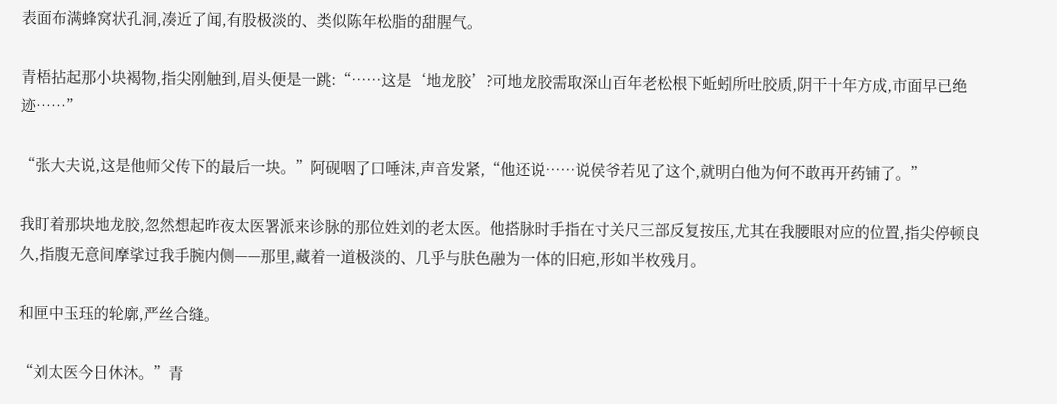表面布满蜂窝状孔洞,凑近了闻,有股极淡的、类似陈年松脂的甜腥气。

青梧拈起那小块褐物,指尖刚触到,眉头便是一跳:“……这是‘地龙胶’?可地龙胶需取深山百年老松根下蚯蚓所吐胶质,阴干十年方成,市面早已绝迹……”

“张大夫说,这是他师父传下的最后一块。”阿砚咽了口唾沫,声音发紧,“他还说……说侯爷若见了这个,就明白他为何不敢再开药铺了。”

我盯着那块地龙胶,忽然想起昨夜太医署派来诊脉的那位姓刘的老太医。他搭脉时手指在寸关尺三部反复按压,尤其在我腰眼对应的位置,指尖停顿良久,指腹无意间摩挲过我手腕内侧——那里,藏着一道极淡的、几乎与肤色融为一体的旧疤,形如半枚残月。

和匣中玉珏的轮廓,严丝合缝。

“刘太医今日休沐。”青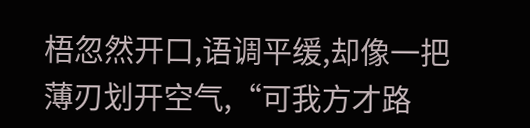梧忽然开口,语调平缓,却像一把薄刃划开空气,“可我方才路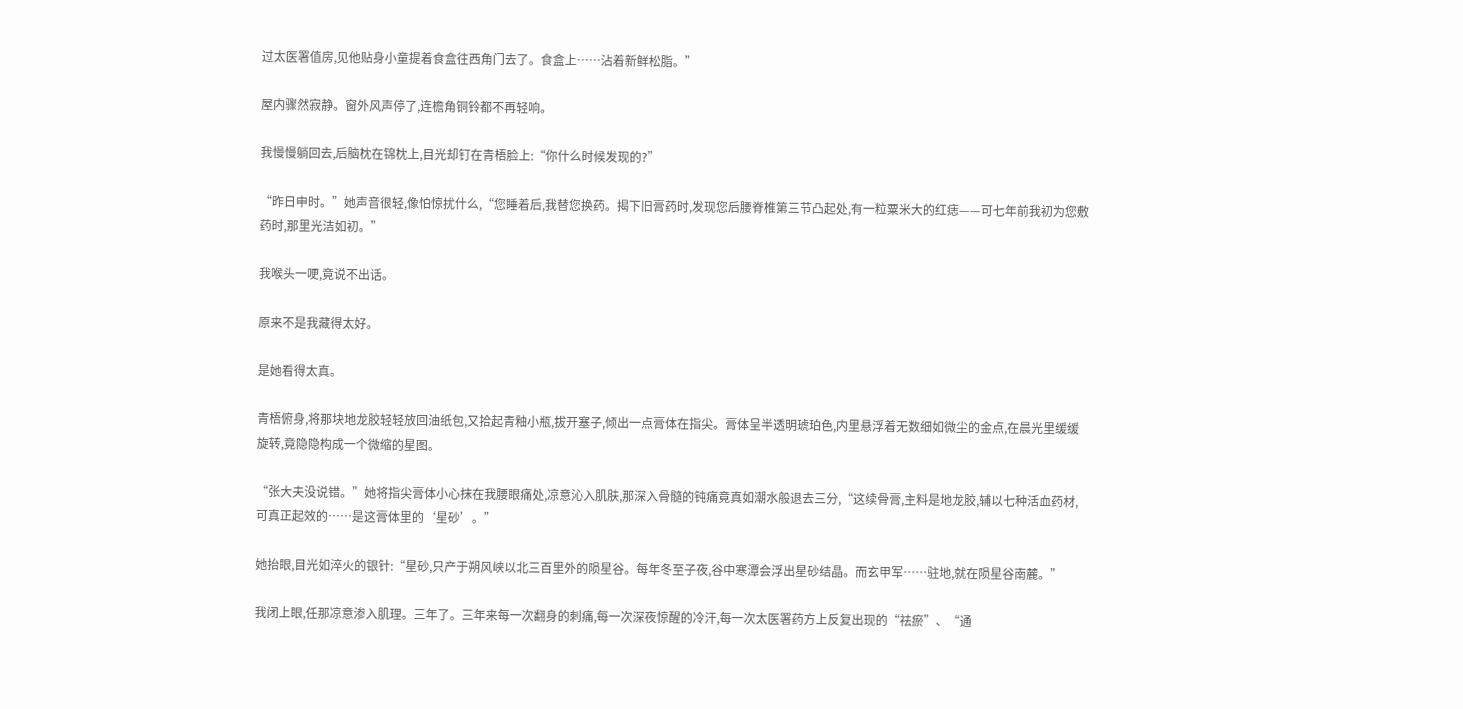过太医署值房,见他贴身小童提着食盒往西角门去了。食盒上……沾着新鲜松脂。”

屋内骤然寂静。窗外风声停了,连檐角铜铃都不再轻响。

我慢慢躺回去,后脑枕在锦枕上,目光却钉在青梧脸上:“你什么时候发现的?”

“昨日申时。”她声音很轻,像怕惊扰什么,“您睡着后,我替您换药。揭下旧膏药时,发现您后腰脊椎第三节凸起处,有一粒粟米大的红痣——可七年前我初为您敷药时,那里光洁如初。”

我喉头一哽,竟说不出话。

原来不是我藏得太好。

是她看得太真。

青梧俯身,将那块地龙胶轻轻放回油纸包,又拾起青釉小瓶,拔开塞子,倾出一点膏体在指尖。膏体呈半透明琥珀色,内里悬浮着无数细如微尘的金点,在晨光里缓缓旋转,竟隐隐构成一个微缩的星图。

“张大夫没说错。”她将指尖膏体小心抹在我腰眼痛处,凉意沁入肌肤,那深入骨髓的钝痛竟真如潮水般退去三分,“这续骨膏,主料是地龙胶,辅以七种活血药材,可真正起效的……是这膏体里的‘星砂’。”

她抬眼,目光如淬火的银针:“星砂,只产于朔风峡以北三百里外的陨星谷。每年冬至子夜,谷中寒潭会浮出星砂结晶。而玄甲军……驻地,就在陨星谷南麓。”

我闭上眼,任那凉意渗入肌理。三年了。三年来每一次翻身的刺痛,每一次深夜惊醒的冷汗,每一次太医署药方上反复出现的“祛瘀”、“通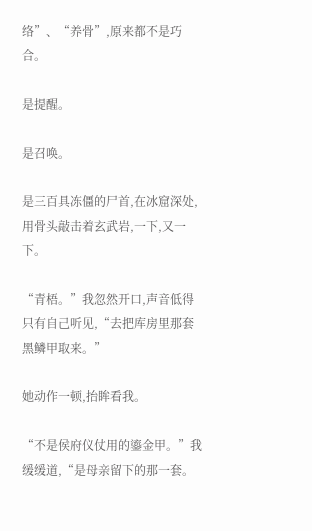络”、“养骨”,原来都不是巧合。

是提醒。

是召唤。

是三百具冻僵的尸首,在冰窟深处,用骨头敲击着玄武岩,一下,又一下。

“青梧。”我忽然开口,声音低得只有自己听见,“去把库房里那套黑鳞甲取来。”

她动作一顿,抬眸看我。

“不是侯府仪仗用的鎏金甲。”我缓缓道,“是母亲留下的那一套。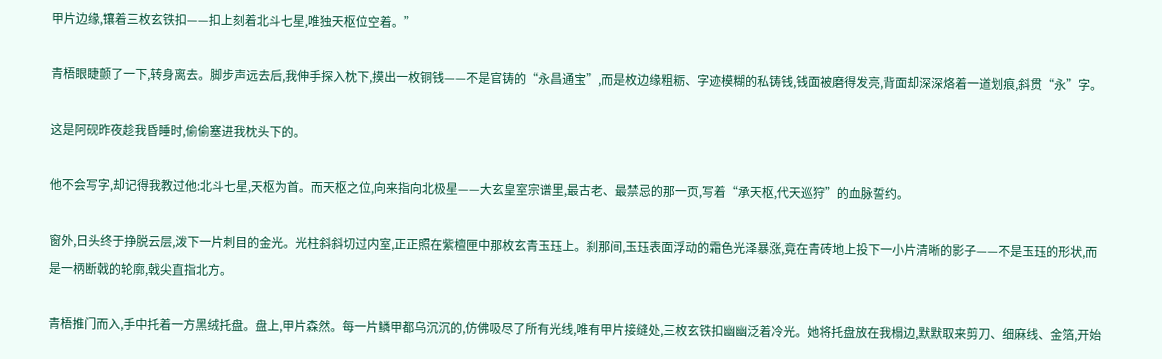甲片边缘,镶着三枚玄铁扣——扣上刻着北斗七星,唯独天枢位空着。”

青梧眼睫颤了一下,转身离去。脚步声远去后,我伸手探入枕下,摸出一枚铜钱——不是官铸的“永昌通宝”,而是枚边缘粗粝、字迹模糊的私铸钱,钱面被磨得发亮,背面却深深烙着一道划痕,斜贯“永”字。

这是阿砚昨夜趁我昏睡时,偷偷塞进我枕头下的。

他不会写字,却记得我教过他:北斗七星,天枢为首。而天枢之位,向来指向北极星——大玄皇室宗谱里,最古老、最禁忌的那一页,写着“承天枢,代天巡狩”的血脉誓约。

窗外,日头终于挣脱云层,泼下一片刺目的金光。光柱斜斜切过内室,正正照在紫檀匣中那枚玄青玉珏上。刹那间,玉珏表面浮动的霜色光泽暴涨,竟在青砖地上投下一小片清晰的影子——不是玉珏的形状,而是一柄断戟的轮廓,戟尖直指北方。

青梧推门而入,手中托着一方黑绒托盘。盘上,甲片森然。每一片鳞甲都乌沉沉的,仿佛吸尽了所有光线,唯有甲片接缝处,三枚玄铁扣幽幽泛着冷光。她将托盘放在我榻边,默默取来剪刀、细麻线、金箔,开始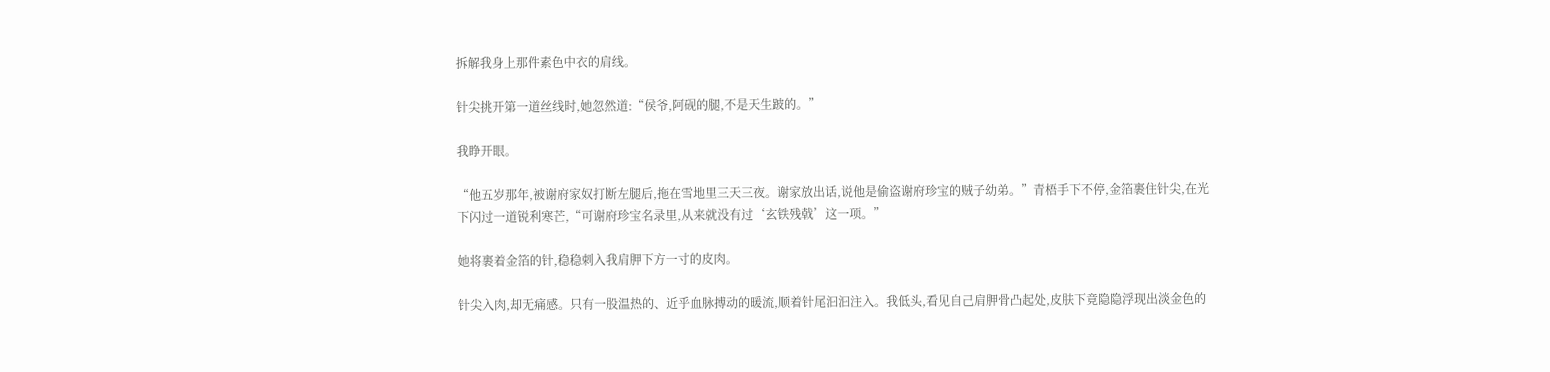拆解我身上那件素色中衣的肩线。

针尖挑开第一道丝线时,她忽然道:“侯爷,阿砚的腿,不是天生跛的。”

我睁开眼。

“他五岁那年,被谢府家奴打断左腿后,拖在雪地里三天三夜。谢家放出话,说他是偷盗谢府珍宝的贼子幼弟。”青梧手下不停,金箔裹住针尖,在光下闪过一道锐利寒芒,“可谢府珍宝名录里,从来就没有过‘玄铁残戟’这一项。”

她将裹着金箔的针,稳稳刺入我肩胛下方一寸的皮肉。

针尖入肉,却无痛感。只有一股温热的、近乎血脉搏动的暖流,顺着针尾汩汩注入。我低头,看见自己肩胛骨凸起处,皮肤下竟隐隐浮现出淡金色的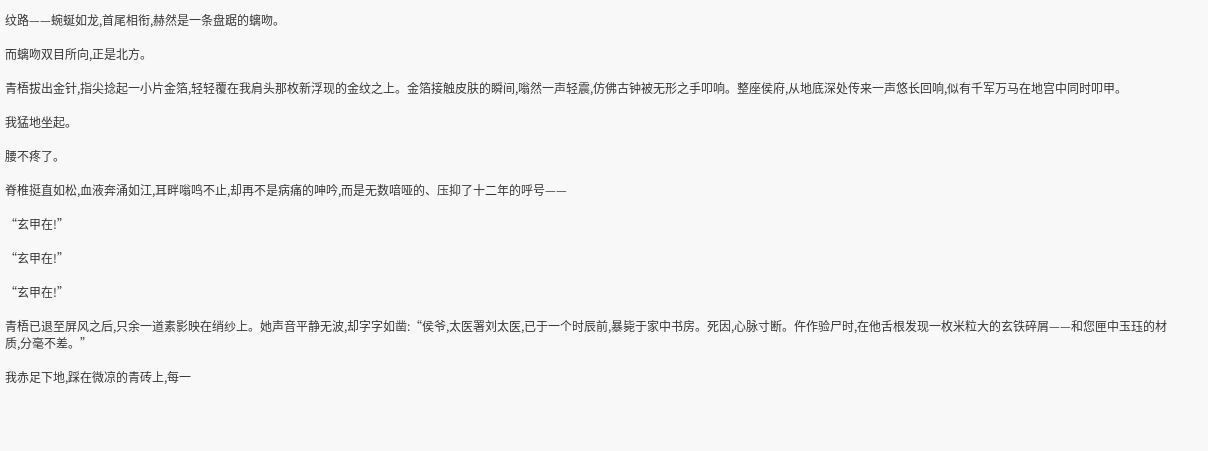纹路——蜿蜒如龙,首尾相衔,赫然是一条盘踞的螭吻。

而螭吻双目所向,正是北方。

青梧拔出金针,指尖捻起一小片金箔,轻轻覆在我肩头那枚新浮现的金纹之上。金箔接触皮肤的瞬间,嗡然一声轻震,仿佛古钟被无形之手叩响。整座侯府,从地底深处传来一声悠长回响,似有千军万马在地宫中同时叩甲。

我猛地坐起。

腰不疼了。

脊椎挺直如松,血液奔涌如江,耳畔嗡鸣不止,却再不是病痛的呻吟,而是无数喑哑的、压抑了十二年的呼号——

“玄甲在!”

“玄甲在!”

“玄甲在!”

青梧已退至屏风之后,只余一道素影映在绡纱上。她声音平静无波,却字字如凿:“侯爷,太医署刘太医,已于一个时辰前,暴毙于家中书房。死因,心脉寸断。仵作验尸时,在他舌根发现一枚米粒大的玄铁碎屑——和您匣中玉珏的材质,分毫不差。”

我赤足下地,踩在微凉的青砖上,每一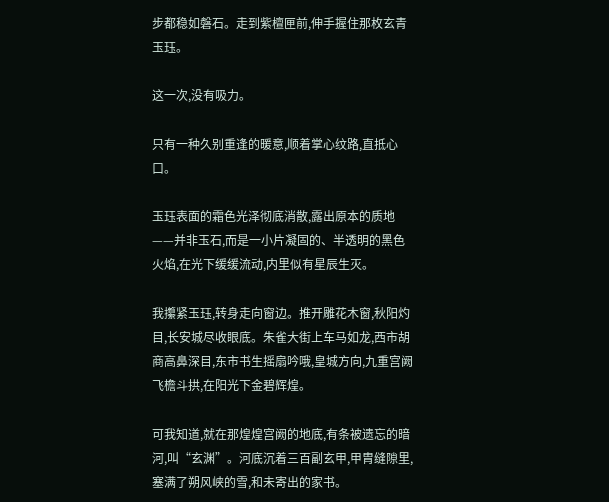步都稳如磐石。走到紫檀匣前,伸手握住那枚玄青玉珏。

这一次,没有吸力。

只有一种久别重逢的暖意,顺着掌心纹路,直抵心口。

玉珏表面的霜色光泽彻底消散,露出原本的质地——并非玉石,而是一小片凝固的、半透明的黑色火焰,在光下缓缓流动,内里似有星辰生灭。

我攥紧玉珏,转身走向窗边。推开雕花木窗,秋阳灼目,长安城尽收眼底。朱雀大街上车马如龙,西市胡商高鼻深目,东市书生摇扇吟哦,皇城方向,九重宫阙飞檐斗拱,在阳光下金碧辉煌。

可我知道,就在那煌煌宫阙的地底,有条被遗忘的暗河,叫“玄渊”。河底沉着三百副玄甲,甲胄缝隙里,塞满了朔风峡的雪,和未寄出的家书。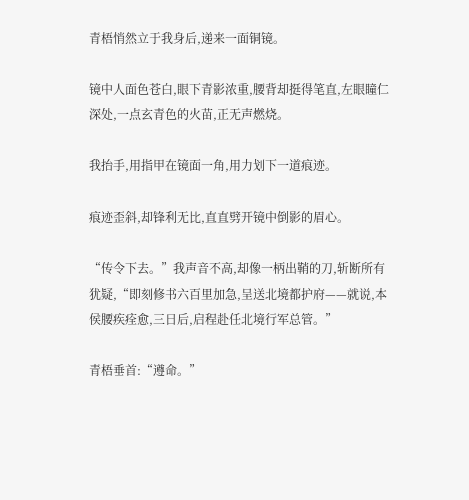青梧悄然立于我身后,递来一面铜镜。

镜中人面色苍白,眼下青影浓重,腰背却挺得笔直,左眼瞳仁深处,一点玄青色的火苗,正无声燃烧。

我抬手,用指甲在镜面一角,用力划下一道痕迹。

痕迹歪斜,却锋利无比,直直劈开镜中倒影的眉心。

“传令下去。”我声音不高,却像一柄出鞘的刀,斩断所有犹疑,“即刻修书六百里加急,呈送北境都护府——就说,本侯腰疾痊愈,三日后,启程赴任北境行军总管。”

青梧垂首:“遵命。”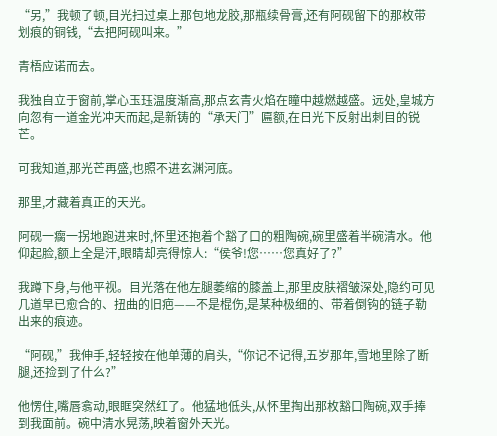“另,”我顿了顿,目光扫过桌上那包地龙胶,那瓶续骨膏,还有阿砚留下的那枚带划痕的铜钱,“去把阿砚叫来。”

青梧应诺而去。

我独自立于窗前,掌心玉珏温度渐高,那点玄青火焰在瞳中越燃越盛。远处,皇城方向忽有一道金光冲天而起,是新铸的“承天门”匾额,在日光下反射出刺目的锐芒。

可我知道,那光芒再盛,也照不进玄渊河底。

那里,才藏着真正的天光。

阿砚一瘸一拐地跑进来时,怀里还抱着个豁了口的粗陶碗,碗里盛着半碗清水。他仰起脸,额上全是汗,眼睛却亮得惊人:“侯爷!您……您真好了?”

我蹲下身,与他平视。目光落在他左腿萎缩的膝盖上,那里皮肤褶皱深处,隐约可见几道早已愈合的、扭曲的旧疤——不是棍伤,是某种极细的、带着倒钩的链子勒出来的痕迹。

“阿砚,”我伸手,轻轻按在他单薄的肩头,“你记不记得,五岁那年,雪地里除了断腿,还捡到了什么?”

他愣住,嘴唇翕动,眼眶突然红了。他猛地低头,从怀里掏出那枚豁口陶碗,双手捧到我面前。碗中清水晃荡,映着窗外天光。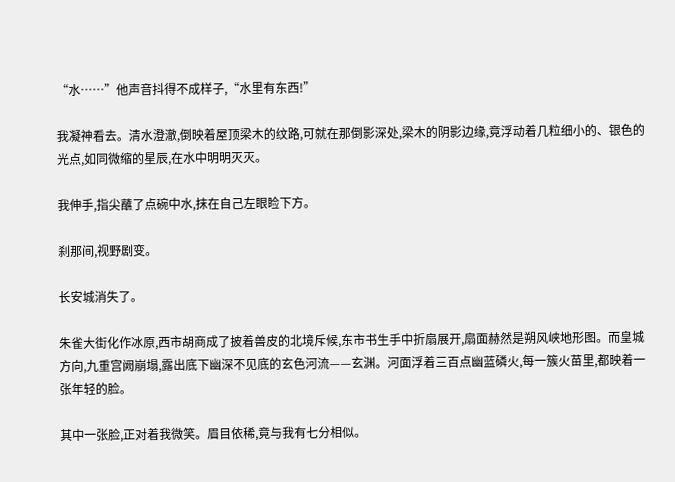“水……”他声音抖得不成样子,“水里有东西!”

我凝神看去。清水澄澈,倒映着屋顶梁木的纹路,可就在那倒影深处,梁木的阴影边缘,竟浮动着几粒细小的、银色的光点,如同微缩的星辰,在水中明明灭灭。

我伸手,指尖蘸了点碗中水,抹在自己左眼睑下方。

刹那间,视野剧变。

长安城消失了。

朱雀大街化作冰原,西市胡商成了披着兽皮的北境斥候,东市书生手中折扇展开,扇面赫然是朔风峡地形图。而皇城方向,九重宫阙崩塌,露出底下幽深不见底的玄色河流——玄渊。河面浮着三百点幽蓝磷火,每一簇火苗里,都映着一张年轻的脸。

其中一张脸,正对着我微笑。眉目依稀,竟与我有七分相似。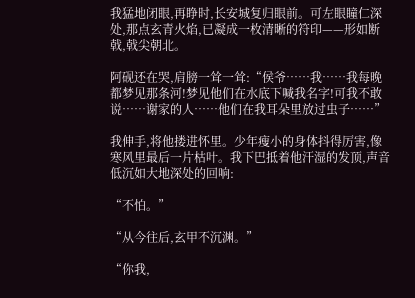我猛地闭眼,再睁时,长安城复归眼前。可左眼瞳仁深处,那点玄青火焰,已凝成一枚清晰的符印——形如断戟,戟尖朝北。

阿砚还在哭,肩膀一耸一耸:“侯爷……我……我每晚都梦见那条河!梦见他们在水底下喊我名字!可我不敢说……谢家的人……他们在我耳朵里放过虫子……”

我伸手,将他搂进怀里。少年瘦小的身体抖得厉害,像寒风里最后一片枯叶。我下巴抵着他汗湿的发顶,声音低沉如大地深处的回响:

“不怕。”

“从今往后,玄甲不沉渊。”

“你我,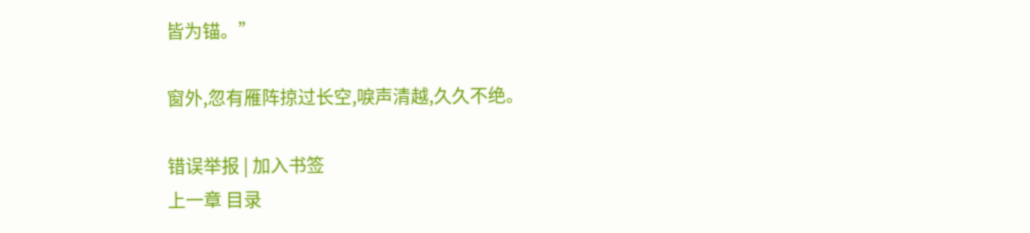皆为锚。”

窗外,忽有雁阵掠过长空,唳声清越,久久不绝。

错误举报 | 加入书签
上一章 目录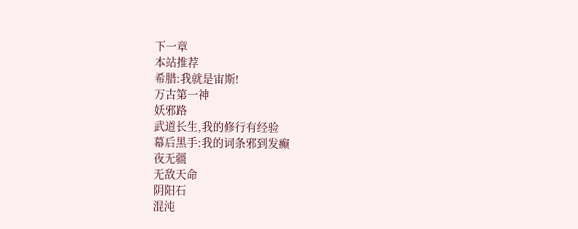下一章
本站推荐
希腊:我就是宙斯!
万古第一神
妖邪路
武道长生,我的修行有经验
幕后黑手:我的词条邪到发癫
夜无疆
无敌天命
阴阳石
混沌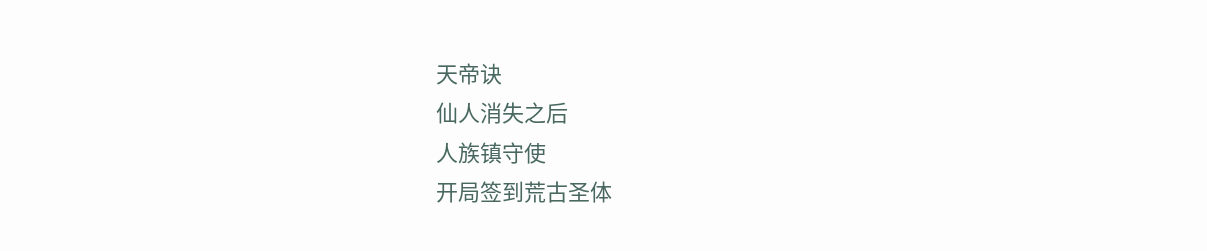天帝诀
仙人消失之后
人族镇守使
开局签到荒古圣体